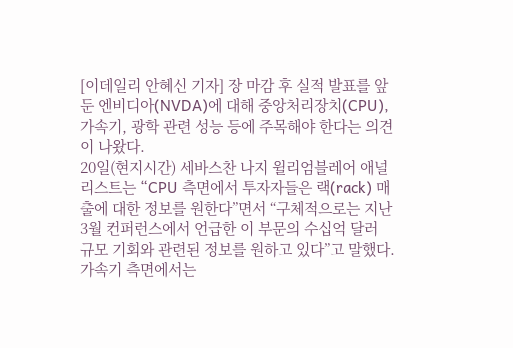[이데일리 안혜신 기자] 장 마감 후 실적 발표를 앞둔 엔비디아(NVDA)에 대해 중앙처리장치(CPU), 가속기, 광학 관련 성능 등에 주목해야 한다는 의견이 나왔다.
20일(현지시간) 세바스찬 나지 윌리엄블레어 애널리스트는 “CPU 측면에서 투자자들은 랙(rack) 매출에 대한 정보를 원한다”면서 “구체적으로는 지난 3월 컨퍼런스에서 언급한 이 부문의 수십억 달러 규모 기회와 관련된 정보를 원하고 있다”고 말했다.
가속기 측면에서는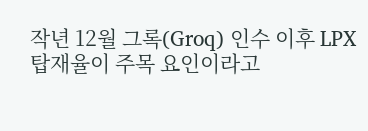작년 12월 그록(Groq) 인수 이후 LPX 탑재율이 주목 요인이라고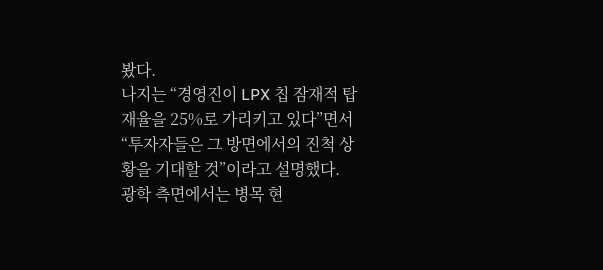봤다.
나지는 “경영진이 LPX 칩 잠재적 탑재율을 25%로 가리키고 있다”면서 “투자자들은 그 방면에서의 진척 상황을 기대할 것”이라고 설명했다.
광학 측면에서는 병목 현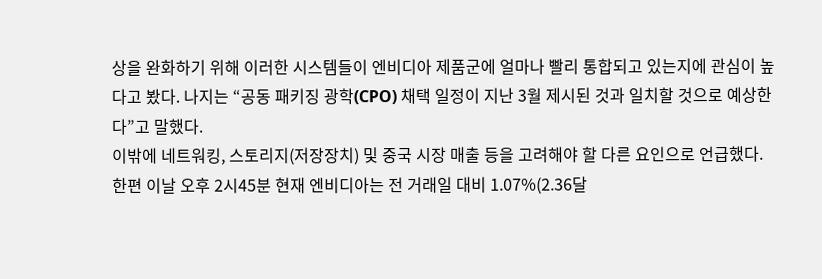상을 완화하기 위해 이러한 시스템들이 엔비디아 제품군에 얼마나 빨리 통합되고 있는지에 관심이 높다고 봤다. 나지는 “공동 패키징 광학(CPO) 채택 일정이 지난 3월 제시된 것과 일치할 것으로 예상한다”고 말했다.
이밖에 네트워킹, 스토리지(저장장치) 및 중국 시장 매출 등을 고려해야 할 다른 요인으로 언급했다.
한편 이날 오후 2시45분 현재 엔비디아는 전 거래일 대비 1.07%(2.36달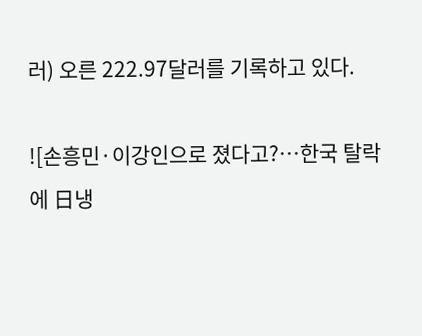러) 오른 222.97달러를 기록하고 있다.

![손흥민·이강인으로 졌다고?…한국 탈락에 日냉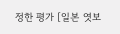정한 평가 [일본 엿보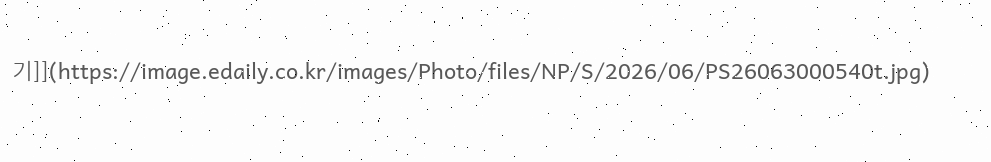기]](https://image.edaily.co.kr/images/Photo/files/NP/S/2026/06/PS26063000540t.jpg)